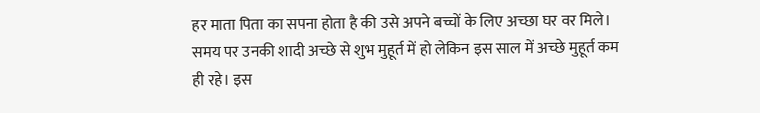हर माता पिता का सपना होता है की उसे अपने बच्चों के लिए अच्छा घर वर मिले। समय पर उनकी शादी अच्छे से शुभ मुहूर्त में हो लेकिन इस साल में अच्छे मुहूर्त कम ही रहे। इस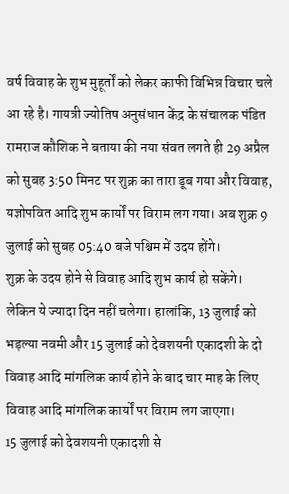वर्ष विवाह के शुभ मुहूर्तों को लेकर काफी विभिन्न विचार चले आ रहे है। गायत्री ज्योतिष अनुसंधान केंद्र के संचालक पंडित रामराज कौशिक ने बताया की नया संवत लगते ही 29 अप्रैल को सुबह 3:50 मिनट पर शुक्र का तारा डूब गया और विवाह, यज्ञोपवित आदि शुभ कार्यों पर विराम लग गया। अब शुक्र 9 जुलाई को सुबह 05:40 बजे पश्चिम में उदय होंगे।
शुक्र के उदय होने से विवाह आदि शुभ कार्य हो सकेंगे। लेकिन ये ज्यादा दिन नहीं चलेगा। हालांकि, 13 जुलाई को भड़ल्या नवमी और 15 जुलाई को देवशयनी एकादशी के दो विवाह आदि मांगलिक कार्य होने के बाद चार माह के लिए विवाह आदि मांगलिक कार्यों पर विराम लग जाएगा।
15 जुलाई को देवशयनी एकादशी से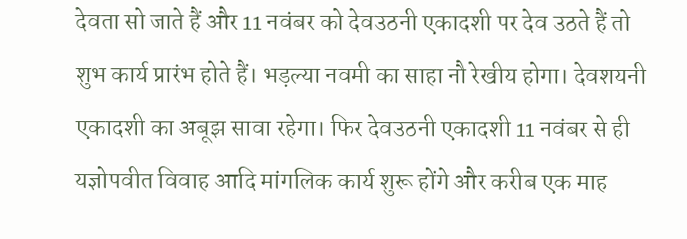देवता सो जाते हैं और 11 नवंबर को देवउठनी एकादशी पर देव उठते हैं तो शुभ कार्य प्रारंभ होते हैं। भड़ल्या नवमी का साहा नौ रेखीय होगा। देवशयनी एकादशी का अबूझ सावा रहेगा। फिर देवउठनी एकादशी 11 नवंबर से ही यज्ञोपवीत विवाह आदि मांगलिक कार्य शुरू होंगे और करीब एक माह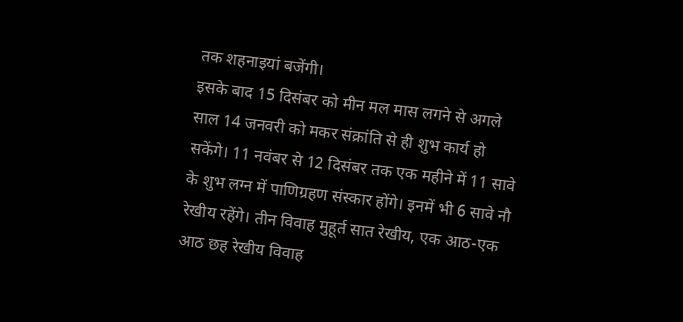तक शहनाइयां बजेंगी।
इसके बाद 15 दिसंबर को मीन मल मास लगने से अगले साल 14 जनवरी को मकर संक्रांति से ही शुभ कार्य हो सकेंगे। 11 नवंबर से 12 दिसंबर तक एक महीने में 11 सावे के शुभ लग्न में पाणिग्रहण संस्कार होंगे। इनमें भी 6 सावे नौ रेखीय रहेंगे। तीन विवाह मुहूर्त सात रेखीय, एक आठ-एक आठ छह रेखीय विवाह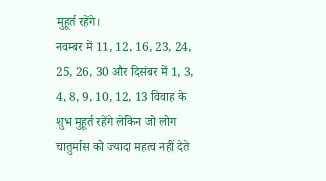मुहूर्त रहेंगे।
नवम्बर में 11, 12, 16, 23, 24, 25, 26, 30 और दिसंबर में 1, 3, 4, 8, 9, 10, 12, 13 विवाह के शुभ मुहूर्त रहेंगे लेकिन जो लोग चातुर्मास को ज्यादा महत्व नहीं देते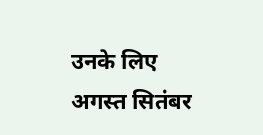उनके लिए अगस्त सितंबर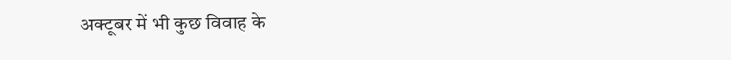अक्टूबर में भी कुछ विवाह के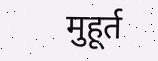मुहूर्त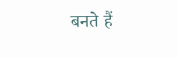बनते हैं